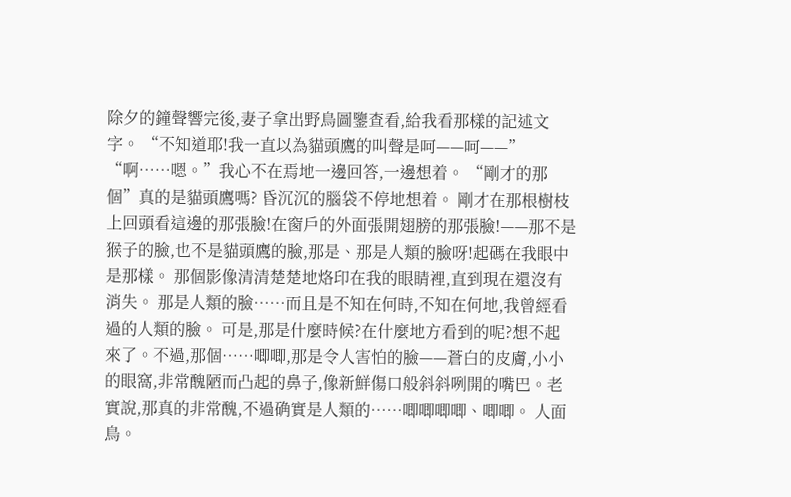除夕的鐘聲響完後,妻子拿出野鳥圖鑒查看,給我看那樣的記述文字。 “不知道耶!我一直以為貓頭鷹的叫聲是呵——呵——” “啊……嗯。”我心不在焉地一邊回答,一邊想着。 “剛才的那個”真的是貓頭鷹嗎? 昏沉沉的腦袋不停地想着。 剛才在那根樹枝上回頭看這邊的那張臉!在窗戶的外面張開翅膀的那張臉!——那不是猴子的臉,也不是貓頭鷹的臉,那是、那是人類的臉呀!起碼在我眼中是那樣。 那個影像清清楚楚地烙印在我的眼睛裡,直到現在還沒有消失。 那是人類的臉……而且是不知在何時,不知在何地,我曾經看過的人類的臉。 可是,那是什麼時候?在什麼地方看到的呢?想不起來了。不過,那個……唧唧,那是令人害怕的臉——蒼白的皮膚,小小的眼窩,非常醜陋而凸起的鼻子,像新鮮傷口般斜斜咧開的嘴巴。老實說,那真的非常醜,不過确實是人類的……唧唧唧唧、唧唧。 人面鳥。